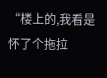“楼上的,我看是怀了个拖拉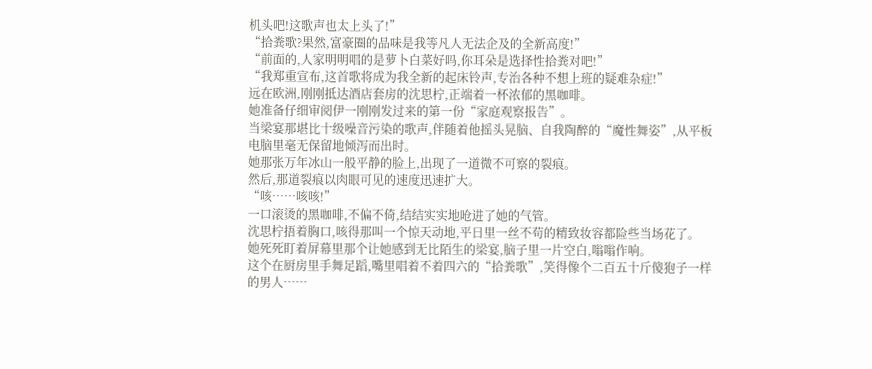机头吧!这歌声也太上头了!”
“拾粪歌?果然,富豪圈的品味是我等凡人无法企及的全新高度!”
“前面的,人家明明唱的是萝卜白菜好吗,你耳朵是选择性拾粪对吧!”
“我郑重宣布,这首歌将成为我全新的起床铃声,专治各种不想上班的疑难杂症!”
远在欧洲,刚刚抵达酒店套房的沈思柠,正端着一杯浓郁的黑咖啡。
她准备仔细审阅伊一刚刚发过来的第一份“家庭观察报告”。
当梁宴那堪比十级噪音污染的歌声,伴随着他摇头晃脑、自我陶醉的“魔性舞姿”,从平板电脑里毫无保留地倾泻而出时。
她那张万年冰山一般平静的脸上,出现了一道微不可察的裂痕。
然后,那道裂痕以肉眼可见的速度迅速扩大。
“咳……咳咳!”
一口滚烫的黑咖啡,不偏不倚,结结实实地呛进了她的气管。
沈思柠捂着胸口,咳得那叫一个惊天动地,平日里一丝不苟的精致妆容都险些当场花了。
她死死盯着屏幕里那个让她感到无比陌生的梁宴,脑子里一片空白,嗡嗡作响。
这个在厨房里手舞足蹈,嘴里唱着不着四六的“拾粪歌”,笑得像个二百五十斤傻狍子一样的男人……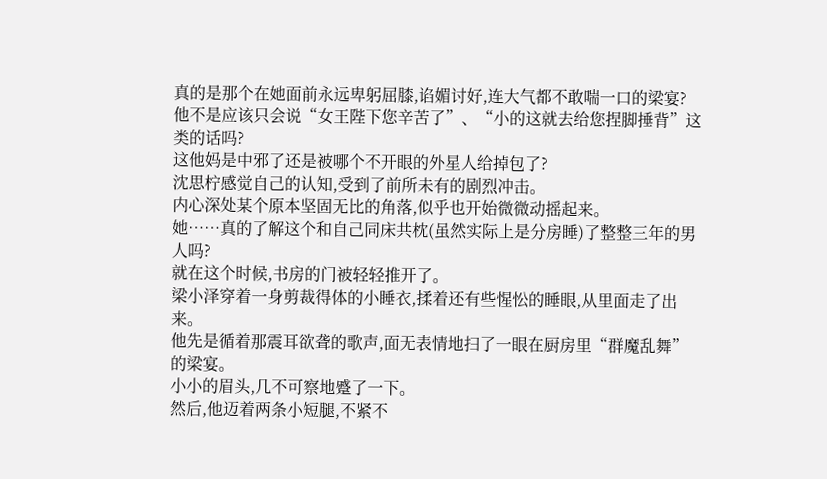真的是那个在她面前永远卑躬屈膝,谄媚讨好,连大气都不敢喘一口的梁宴?
他不是应该只会说“女王陛下您辛苦了”、“小的这就去给您捏脚捶背”这类的话吗?
这他妈是中邪了还是被哪个不开眼的外星人给掉包了?
沈思柠感觉自己的认知,受到了前所未有的剧烈冲击。
内心深处某个原本坚固无比的角落,似乎也开始微微动摇起来。
她……真的了解这个和自己同床共枕(虽然实际上是分房睡)了整整三年的男人吗?
就在这个时候,书房的门被轻轻推开了。
梁小泽穿着一身剪裁得体的小睡衣,揉着还有些惺忪的睡眼,从里面走了出来。
他先是循着那震耳欲聋的歌声,面无表情地扫了一眼在厨房里“群魔乱舞”的梁宴。
小小的眉头,几不可察地蹙了一下。
然后,他迈着两条小短腿,不紧不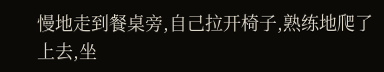慢地走到餐桌旁,自己拉开椅子,熟练地爬了上去,坐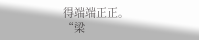得端端正正。
“梁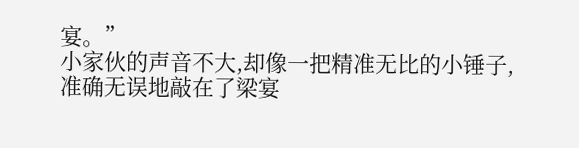宴。”
小家伙的声音不大,却像一把精准无比的小锤子,准确无误地敲在了梁宴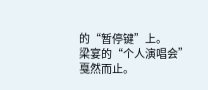的“暂停键”上。
梁宴的“个人演唱会”戛然而止。